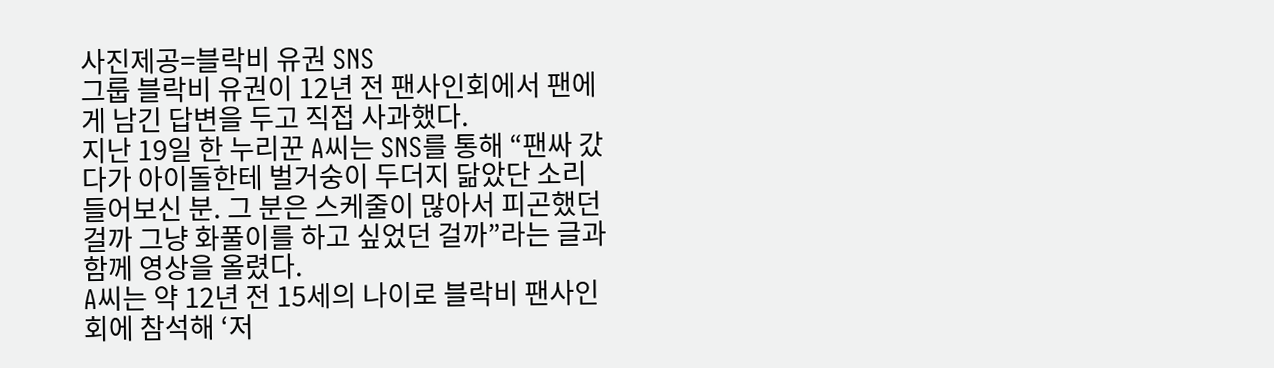사진제공=블락비 유권 SNS
그룹 블락비 유권이 12년 전 팬사인회에서 팬에게 남긴 답변을 두고 직접 사과했다.
지난 19일 한 누리꾼 A씨는 SNS를 통해 “팬싸 갔다가 아이돌한테 벌거숭이 두더지 닮았단 소리 들어보신 분. 그 분은 스케줄이 많아서 피곤했던 걸까 그냥 화풀이를 하고 싶었던 걸까”라는 글과 함께 영상을 올렸다.
A씨는 약 12년 전 15세의 나이로 블락비 팬사인회에 참석해 ‘저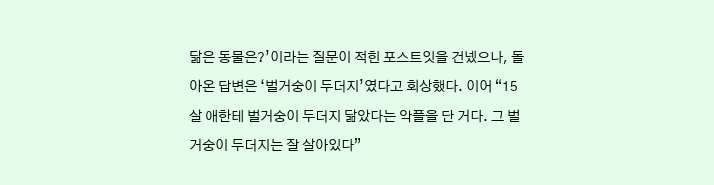닮은 동물은?’이라는 질문이 적힌 포스트잇을 건넸으나, 돌아온 답변은 ‘벌거숭이 두더지’였다고 회상했다. 이어 “15살 애한테 벌거숭이 두더지 닮았다는 악플을 단 거다. 그 벌거숭이 두더지는 잘 살아있다”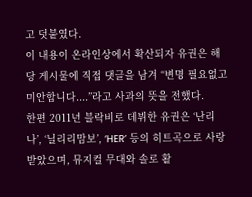고 덧붙였다.
이 내용이 온라인상에서 확산되자 유권은 해당 게시물에 직접 댓글을 남겨 “변명 필요없고 미안합니다....”라고 사과의 뜻을 전했다.
한편 2011년 블락비로 데뷔한 유권은 ‘난리나’, ‘닐리리맘보’, ‘HER’ 등의 히트곡으로 사랑받았으며, 뮤지컬 무대와 솔로 활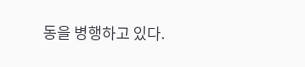동을 병행하고 있다.